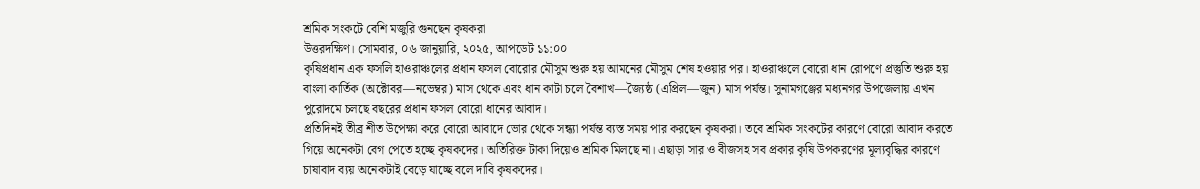শ্রমিক সংকটে বেশি মজুরি গুনছেন কৃষকরা
উত্তরদক্ষিণ। সোমবার, ০৬ জানুয়ারি, ২০২৫, আপডেট ১১:০০
কৃষিপ্রধান এক ফসলি হাওরাঞ্চলের প্রধান ফসল বোরোর মৌসুম শুরু হয় আমনের মৌসুম শেষ হওয়ার পর। হাওরাঞ্চলে বোরো ধান রোপণে প্রস্তুতি শুরু হয় বাংলা কার্তিক (অক্টোবর—নভেম্বর) মাস থেকে এবং ধান কাটা চলে বৈশাখ—জ্যৈষ্ঠ (এপ্রিল—জুন) মাস পর্যন্ত। সুনামগঞ্জের মধ্যনগর উপজেলায় এখন পুরোদমে চলছে বছরের প্রধান ফসল বোরো ধানের আবাদ।
প্রতিদিনই তীব্র শীত উপেক্ষা করে বোরো আবাদে ভোর থেকে সন্ধ্যা পর্যন্ত ব্যস্ত সময় পার করছেন কৃষকরা। তবে শ্রমিক সংকটের কারণে বোরো আবাদ করতে গিয়ে অনেকটা বেগ পেতে হচ্ছে কৃষকদের। অতিরিক্ত টাকা দিয়েও শ্রমিক মিলছে না। এছাড়া সার ও বীজসহ সব প্রকার কৃষি উপকরণের মূল্যবৃদ্ধির কারণে চাষাবাদ ব্যয় অনেকটাই বেড়ে যাচ্ছে বলে দাবি কৃষকদের।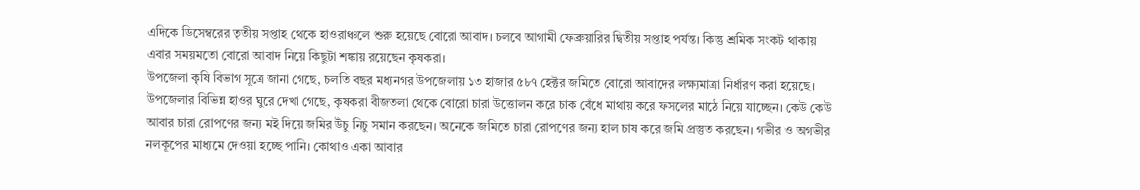এদিকে ডিসেম্বরের তৃতীয় সপ্তাহ থেকে হাওরাঞ্চলে শুরু হয়েছে বোরো আবাদ। চলবে আগামী ফেব্রুয়ারির দ্বিতীয় সপ্তাহ পর্যন্ত। কিন্তু শ্রমিক সংকট থাকায় এবার সময়মতো বোরো আবাদ নিয়ে কিছুটা শঙ্কায় রয়েছেন কৃষকরা।
উপজেলা কৃষি বিভাগ সূত্রে জানা গেছে, চলতি বছর মধ্যনগর উপজেলায় ১৩ হাজার ৫৮৭ হেক্টর জমিতে বোরো আবাদের লক্ষ্যমাত্রা নির্ধারণ করা হয়েছে। উপজেলার বিভিন্ন হাওর ঘুরে দেখা গেছে, কৃষকরা বীজতলা থেকে বোরো চারা উত্তোলন করে চাক বেঁধে মাথায় করে ফসলের মাঠে নিয়ে যাচ্ছেন। কেউ কেউ আবার চারা রোপণের জন্য মই দিয়ে জমির উঁচু নিচু সমান করছেন। অনেকে জমিতে চারা রোপণের জন্য হাল চাষ করে জমি প্রস্তুত করছেন। গভীর ও অগভীর নলকূপের মাধ্যমে দেওয়া হচ্ছে পানি। কোথাও একা আবার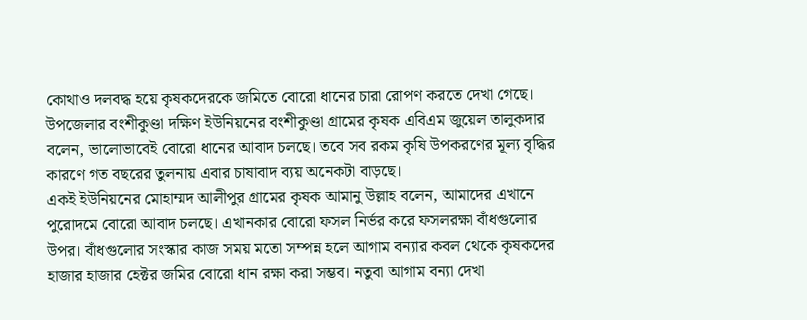কোথাও দলবদ্ধ হয়ে কৃষকদেরকে জমিতে বোরো ধানের চারা রোপণ করতে দেখা গেছে।
উপজেলার বংশীকুণ্ডা দক্ষিণ ইউনিয়নের বংশীকুণ্ডা গ্রামের কৃষক এবিএম জুয়েল তালুকদার বলেন, ভালোভাবেই বোরো ধানের আবাদ চলছে। তবে সব রকম কৃষি উপকরণের মূল্য বৃদ্ধির কারণে গত বছরের তুলনায় এবার চাষাবাদ ব্যয় অনেকটা বাড়ছে।
একই ইউনিয়নের মোহাম্মদ আলীপুর গ্রামের কৃষক আমানু উল্লাহ বলেন, আমাদের এখানে পুরোদমে বোরো আবাদ চলছে। এখানকার বোরো ফসল নির্ভর করে ফসলরক্ষা বাঁধগুলোর উপর। বাঁধগুলোর সংস্কার কাজ সময় মতো সম্পন্ন হলে আগাম বন্যার কবল থেকে কৃষকদের হাজার হাজার হেক্টর জমির বোরো ধান রক্ষা করা সম্ভব। নতুবা আগাম বন্যা দেখা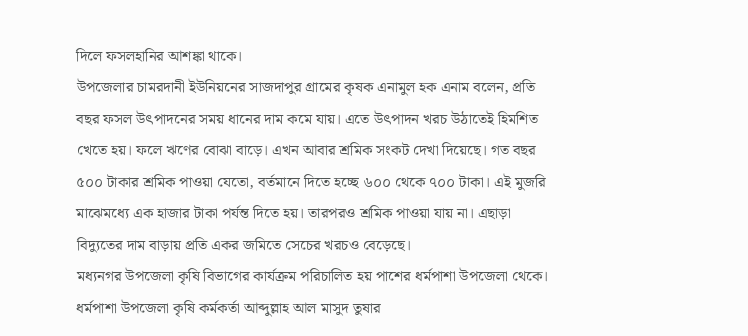দিলে ফসলহানির আশঙ্কা থাকে।
উপজেলার চামরদানী ইউনিয়নের সাজদাপুর গ্রামের কৃষক এনামুল হক এনাম বলেন, প্রতি বছর ফসল উৎপাদনের সময় ধানের দাম কমে যায়। এতে উৎপাদন খরচ উঠাতেই হিমশিত খেতে হয়। ফলে ঋণের বোঝা বাড়ে। এখন আবার শ্রমিক সংকট দেখা দিয়েছে। গত বছর ৫০০ টাকার শ্রমিক পাওয়া যেতো, বর্তমানে দিতে হচ্ছে ৬০০ থেকে ৭০০ টাকা। এই মুজরি মাঝেমধ্যে এক হাজার টাকা পর্যন্ত দিতে হয়। তারপরও শ্রমিক পাওয়া যায় না। এছাড়া বিদ্যুতের দাম বাড়ায় প্রতি একর জমিতে সেচের খরচও বেড়েছে।
মধ্যনগর উপজেলা কৃষি বিভাগের কার্যক্রম পরিচালিত হয় পাশের ধর্মপাশা উপজেলা থেকে। ধর্মপাশা উপজেলা কৃষি কর্মকর্তা আব্দুল্লাহ আল মাসুদ তুষার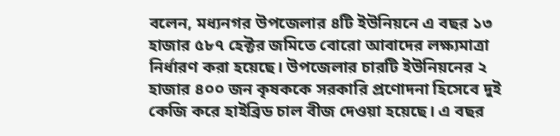বলেন, মধ্যনগর উপজেলার ৪টি ইউনিয়নে এ বছর ১৩ হাজার ৫৮৭ হেক্টর জমিতে বোরো আবাদের লক্ষ্যমাত্রা নির্ধারণ করা হয়েছে। উপজেলার চারটি ইউনিয়নের ২ হাজার ৪০০ জন কৃষককে সরকারি প্রণোদনা হিসেবে দুই কেজি করে হাইব্রিড চাল বীজ দেওয়া হয়েছে। এ বছর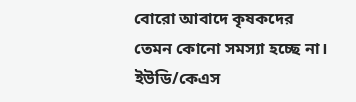বোরো আবাদে কৃষকদের তেমন কোনো সমস্যা হচ্ছে না।
ইউডি/কেএস